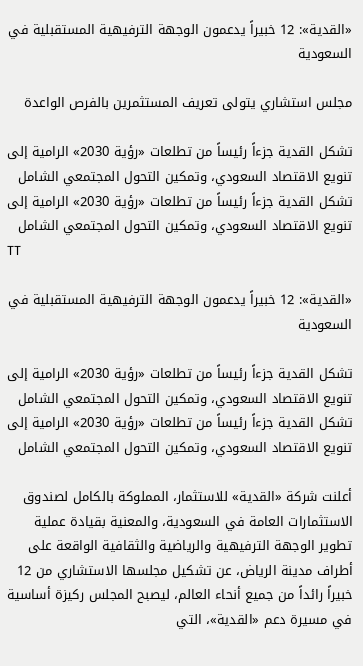«القدية»: 12 خبيراً يدعمون الوجهة الترفيهية المستقبلية في السعودية

مجلس استشاري يتولى تعريف المستثمرين بالفرص الواعدة

تشكل القدية جزءاً رئيساً من تطلعات «رؤية 2030» الرامية إلى تنويع الاقتصاد السعودي، وتمكين التحول المجتمعي الشامل
تشكل القدية جزءاً رئيساً من تطلعات «رؤية 2030» الرامية إلى تنويع الاقتصاد السعودي، وتمكين التحول المجتمعي الشامل
TT

«القدية»: 12 خبيراً يدعمون الوجهة الترفيهية المستقبلية في السعودية

تشكل القدية جزءاً رئيساً من تطلعات «رؤية 2030» الرامية إلى تنويع الاقتصاد السعودي، وتمكين التحول المجتمعي الشامل
تشكل القدية جزءاً رئيساً من تطلعات «رؤية 2030» الرامية إلى تنويع الاقتصاد السعودي، وتمكين التحول المجتمعي الشامل

أعلنت شركة «القدية» للاستثمار، المملوكة بالكامل لصندوق الاستثمارات العامة في السعودية، والمعنية بقيادة عملية تطوير الوجهة الترفيهية والرياضية والثقافية الواقعة على أطراف مدينة الرياض، عن تشكيل مجلسها الاستشاري من 12 خبيراً رائداً من جميع أنحاء العالم، ليصبح المجلس ركيزة أساسية في مسيرة دعم «القدية»، التي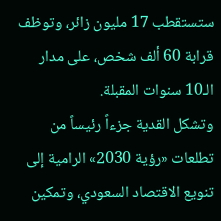ستستقطب 17 مليون زائر، وتوظف قرابة 60 ألف شخص، على مدار الـ10 سنوات المقبلة.
وتشكل القدية جزءاً رئيساً من تطلعات «رؤية 2030» الرامية إلى تنويع الاقتصاد السعودي، وتمكين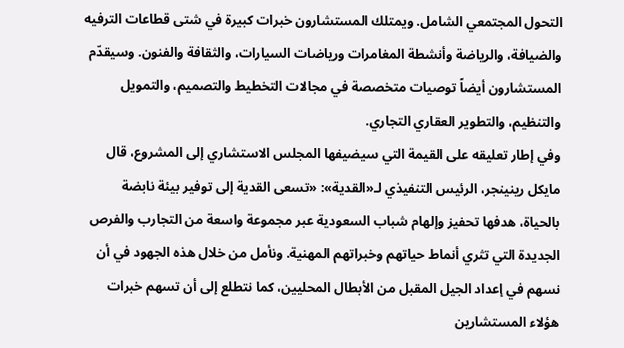التحول المجتمعي الشامل. ويمتلك المستشارون خبرات كبيرة في شتى قطاعات الترفيه والضيافة، والرياضة وأنشطة المغامرات ورياضات السيارات، والثقافة والفنون. وسيقدّم المستشارون أيضاً توصيات متخصصة في مجالات التخطيط والتصميم، والتمويل والتنظيم، والتطوير العقاري التجاري.
وفي إطار تعليقه على القيمة التي سيضيفها المجلس الاستشاري إلى المشروع، قال مايكل رينينجر، الرئيس التنفيذي لـ«القدية»: «تسعى القدية إلى توفير بيئة نابضة بالحياة، هدفها تحفيز وإلهام شباب السعودية عبر مجموعة واسعة من التجارب والفرص الجديدة التي تثري أنماط حياتهم وخبراتهم المهنية. ونأمل من خلال هذه الجهود في أن نسهم في إعداد الجيل المقبل من الأبطال المحليين، كما نتطلع إلى أن تسهم خبرات هؤلاء المستشارين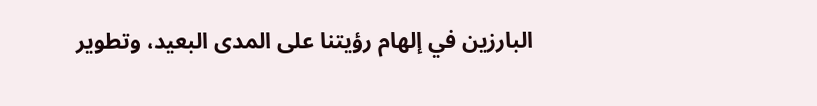البارزين في إلهام رؤيتنا على المدى البعيد، وتطوير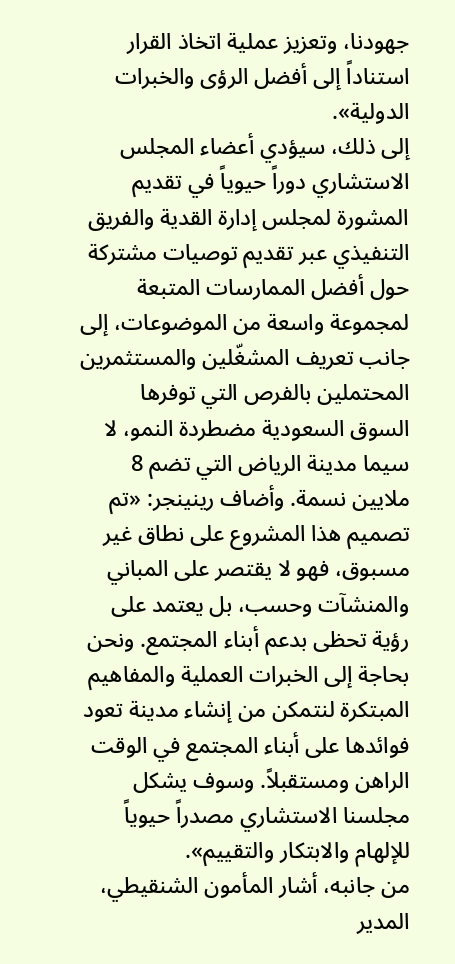جهودنا، وتعزيز عملية اتخاذ القرار استناداً إلى أفضل الرؤى والخبرات الدولية».
إلى ذلك، سيؤدي أعضاء المجلس الاستشاري دوراً حيوياً في تقديم المشورة لمجلس إدارة القدية والفريق التنفيذي عبر تقديم توصيات مشتركة حول أفضل الممارسات المتبعة لمجموعة واسعة من الموضوعات، إلى جانب تعريف المشغّلين والمستثمرين المحتملين بالفرص التي توفرها السوق السعودية مضطردة النمو، لا سيما مدينة الرياض التي تضم 8 ملايين نسمة. وأضاف رينينجر: «تم تصميم هذا المشروع على نطاق غير مسبوق، فهو لا يقتصر على المباني والمنشآت وحسب، بل يعتمد على رؤية تحظى بدعم أبناء المجتمع. ونحن بحاجة إلى الخبرات العملية والمفاهيم المبتكرة لنتمكن من إنشاء مدينة تعود فوائدها على أبناء المجتمع في الوقت الراهن ومستقبلاً. وسوف يشكل مجلسنا الاستشاري مصدراً حيوياً للإلهام والابتكار والتقييم».
من جانبه، أشار المأمون الشنقيطي، المدير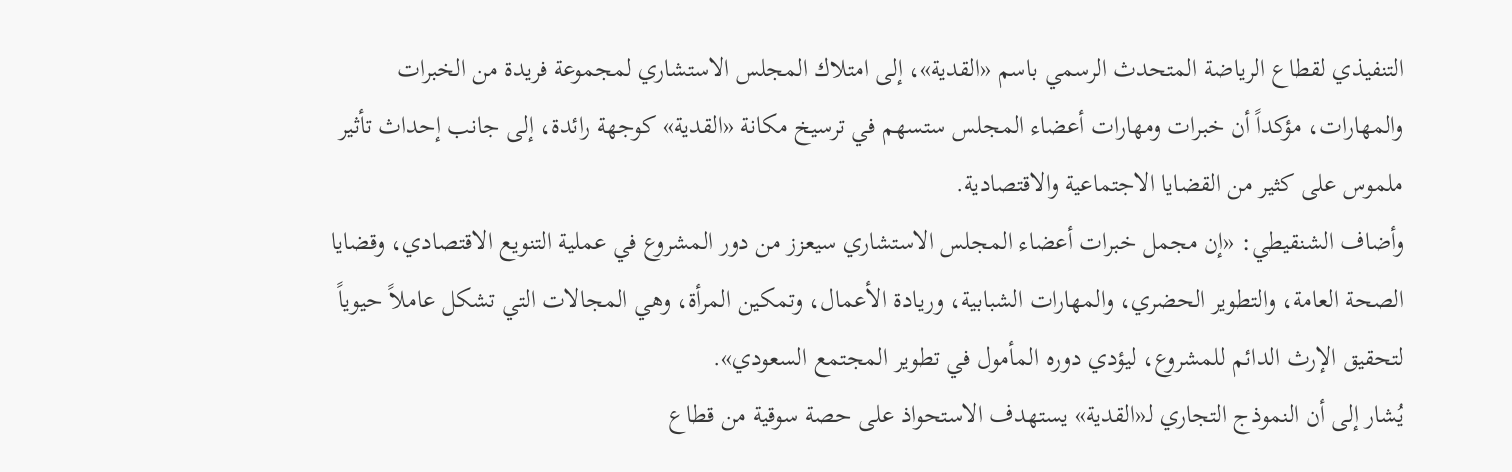التنفيذي لقطاع الرياضة المتحدث الرسمي باسم «القدية»، إلى امتلاك المجلس الاستشاري لمجموعة فريدة من الخبرات والمهارات، مؤكداً أن خبرات ومهارات أعضاء المجلس ستسهم في ترسيخ مكانة «القدية» كوجهة رائدة، إلى جانب إحداث تأثير ملموس على كثير من القضايا الاجتماعية والاقتصادية.
وأضاف الشنقيطي: «إن مجمل خبرات أعضاء المجلس الاستشاري سيعزز من دور المشروع في عملية التنويع الاقتصادي، وقضايا الصحة العامة، والتطوير الحضري، والمهارات الشبابية، وريادة الأعمال، وتمكين المرأة، وهي المجالات التي تشكل عاملاً حيوياً لتحقيق الإرث الدائم للمشروع، ليؤدي دوره المأمول في تطوير المجتمع السعودي».
يُشار إلى أن النموذج التجاري لـ«القدية» يستهدف الاستحواذ على حصة سوقية من قطاع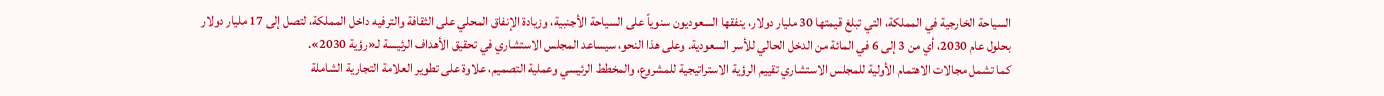السياحة الخارجية في المملكة، التي تبلغ قيمتها 30 مليار دولار، ينفقها السعوديون سنوياً على السياحة الأجنبية، وزيادة الإنفاق المحلي على الثقافة والترفيه داخل المملكة، لتصل إلى 17 مليار دولار بحلول عام 2030، أي من 3 إلى 6 في المائة من الدخل الحالي للأسر السعودية. وعلى هذا النحو، سيساعد المجلس الاستشاري في تحقيق الأهداف الرئيسة لـ«رؤية 2030».
كما تشمل مجالات الاهتمام الأولية للمجلس الاستشاري تقييم الرؤية الاستراتيجية للمشروع، والمخطط الرئيسي وعملية التصميم، علاوة على تطوير العلامة التجارية الشاملة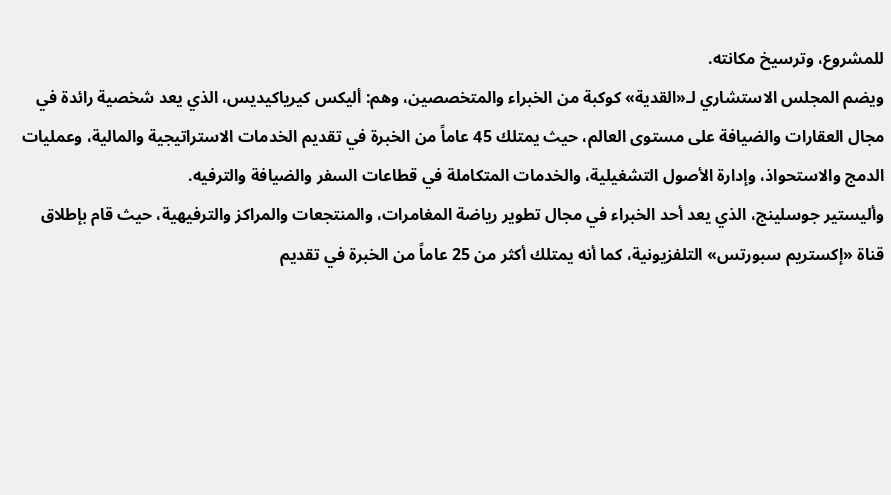للمشروع، وترسيخ مكانته.
ويضم المجلس الاستشاري لـ«القدية» كوكبة من الخبراء والمتخصصين، وهم: أليكس كيرياكيديس، الذي يعد شخصية رائدة في مجال العقارات والضيافة على مستوى العالم، حيث يمتلك 45 عاماً من الخبرة في تقديم الخدمات الاستراتيجية والمالية، وعمليات الدمج والاستحواذ، وإدارة الأصول التشغيلية، والخدمات المتكاملة في قطاعات السفر والضيافة والترفيه.
وأليستير جوسلينج، الذي يعد أحد الخبراء في مجال تطوير رياضة المغامرات، والمنتجعات والمراكز والترفيهية، حيث قام بإطلاق قناة «إكستريم سبورتس» التلفزيونية، كما أنه يمتلك أكثر من 25 عاماً من الخبرة في تقديم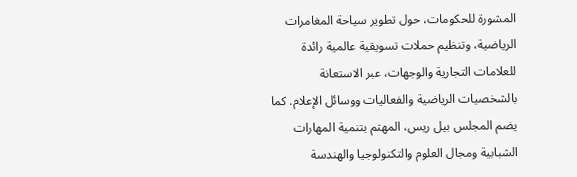المشورة للحكومات، حول تطوير سياحة المغامرات الرياضية، وتنظيم حملات تسويقية عالمية رائدة للعلامات التجارية والوجهات، عبر الاستعانة بالشخصيات الرياضية والفعاليات ووسائل الإعلام. كما يضم المجلس بيل ريس، المهتم بتنمية المهارات الشبابية ومجال العلوم والتكنولوجيا والهندسة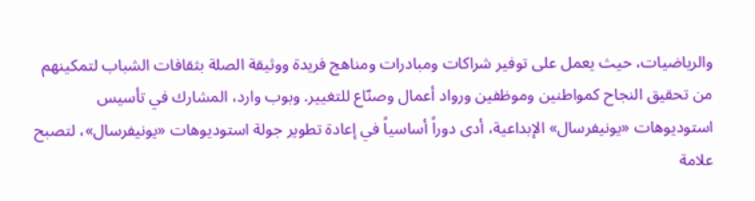والرياضيات، حيث يعمل على توفير شراكات ومبادرات ومناهج فريدة ووثيقة الصلة بثقافات الشباب لتمكينهم من تحقيق النجاح كمواطنين وموظفين ورواد أعمال وصنّاع للتغيير. وبوب وارد، المشارك في تأسيس استوديوهات «يونيفرسال» الإبداعية، أدى دوراً أساسياً في إعادة تطوير جولة استوديوهات «يونيفرسال»، لتصبح علامة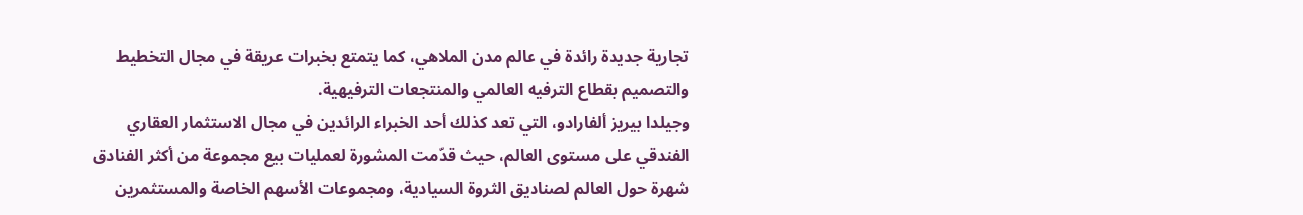تجارية جديدة رائدة في عالم مدن الملاهي، كما يتمتع بخبرات عريقة في مجال التخطيط والتصميم بقطاع الترفيه العالمي والمنتجعات الترفيهية.
وجيلدا بيريز ألفارادو، التي تعد كذلك أحد الخبراء الرائدين في مجال الاستثمار العقاري الفندقي على مستوى العالم، حيث قدّمت المشورة لعمليات بيع مجموعة من أكثر الفنادق شهرة حول العالم لصناديق الثروة السيادية، ومجموعات الأسهم الخاصة والمستثمرين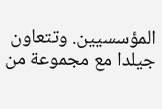المؤسسيين. وتتعاون جيلدا مع مجموعة من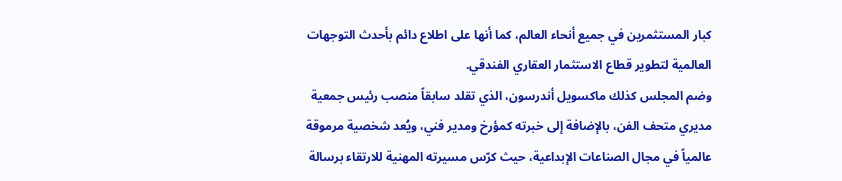كبار المستثمرين في جميع أنحاء العالم، كما أنها على اطلاع دائم بأحدث التوجهات العالمية لتطوير قطاع الاستثمار العقاري الفندقي.
وضم المجلس كذلك ماكسويل أندرسون، الذي تقلد سابقاً منصب رئيس جمعية مديري متحف الفن، بالإضافة إلى خبرته كمؤرخ ومدير فني، ويُعد شخصية مرموقة عالمياً في مجال الصناعات الإبداعية، حيث كرّس مسيرته المهنية للارتقاء برسالة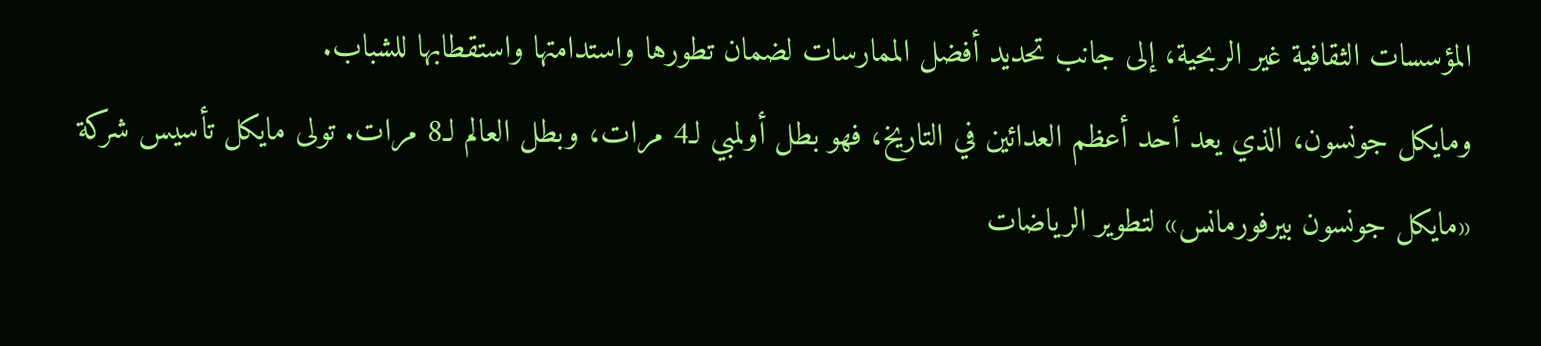المؤسسات الثقافية غير الربحية، إلى جانب تحديد أفضل الممارسات لضمان تطورها واستدامتها واستقطابها للشباب.
ومايكل جونسون، الذي يعد أحد أعظم العدائين في التاريخ، فهو بطل أولمبي لـ4 مرات، وبطل العالم لـ8 مرات. تولى مايكل تأسيس شركة «مايكل جونسون بيرفورمانس» لتطوير الرياضات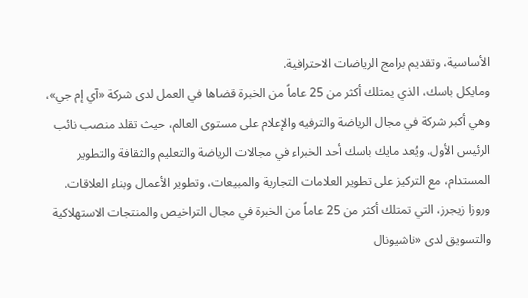الأساسية، وتقديم برامج الرياضات الاحترافية.
ومايكل باسك، الذي يمتلك أكثر من 25 عاماً من الخبرة قضاها في العمل لدى شركة «آي إم جي»، وهي أكبر شركة في مجال الرياضة والترفيه والإعلام على مستوى العالم، حيث تقلد منصب نائب الرئيس الأول. ويُعد مايك باسك أحد الخبراء في مجالات الرياضة والتعليم والثقافة والتطوير المستدام، مع التركيز على تطوير العلامات التجارية والمبيعات، وتطوير الأعمال وبناء العلاقات.
وروزا زيجرز، التي تمتلك أكثر من 25 عاماً من الخبرة في مجال التراخيص والمنتجات الاستهلاكية والتسويق لدى «ناشيونال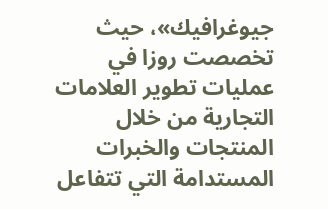جيوغرافيك»، حيث تخصصت روزا في عمليات تطوير العلامات التجارية من خلال المنتجات والخبرات المستدامة التي تتفاعل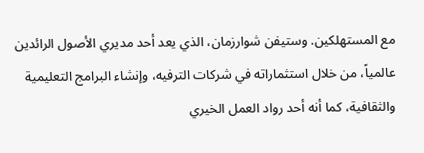مع المستهلكين. وستيفن شوارزمان، الذي يعد أحد مديري الأصول الرائدين عالمياً، من خلال استثماراته في شركات الترفيه، وإنشاء البرامج التعليمية والثقافية، كما أنه أحد رواد العمل الخيري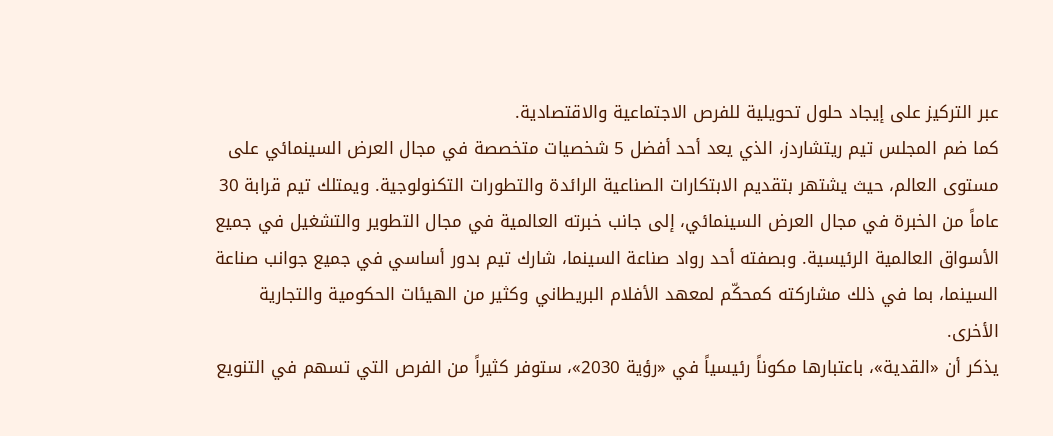عبر التركيز على إيجاد حلول تحويلية للفرص الاجتماعية والاقتصادية.
كما ضم المجلس تيم ريتشاردز، الذي يعد أحد أفضل 5 شخصيات متخصصة في مجال العرض السينمائي على مستوى العالم، حيث يشتهر بتقديم الابتكارات الصناعية الرائدة والتطورات التكنولوجية. ويمتلك تيم قرابة 30 عاماً من الخبرة في مجال العرض السينمائي، إلى جانب خبرته العالمية في مجال التطوير والتشغيل في جميع الأسواق العالمية الرئيسية. وبصفته أحد رواد صناعة السينما، شارك تيم بدور أساسي في جميع جوانب صناعة السينما، بما في ذلك مشاركته كمحكّم لمعهد الأفلام البريطاني وكثير من الهيئات الحكومية والتجارية الأخرى.
يذكر أن «القدية»، باعتبارها مكوناً رئيسياً في «رؤية 2030»، ستوفر كثيراً من الفرص التي تسهم في التنويع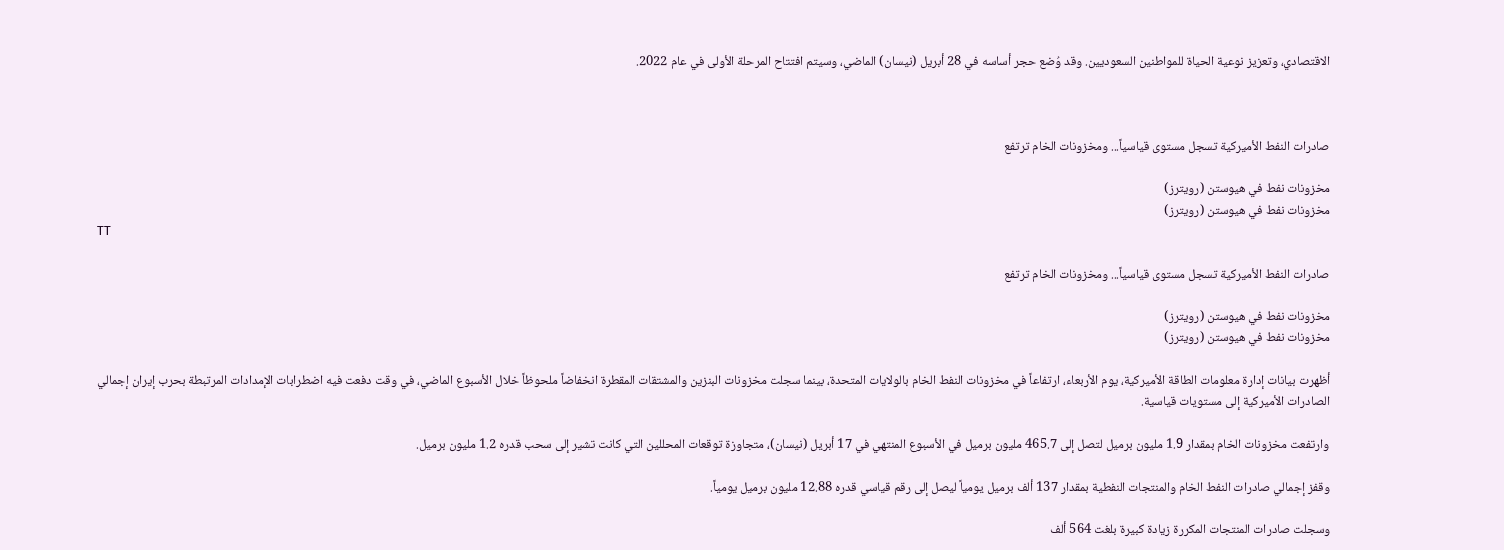الاقتصادي، وتعزيز نوعية الحياة للمواطنين السعوديين. وقد وُضع حجر أساسه في 28 أبريل (نيسان) الماضي، وسيتم افتتاح المرحلة الأولى في عام 2022.



صادرات النفط الأميركية تسجل مستوى قياسياً... ومخزونات الخام ترتفع

مخزونات نفط في هيوستن (رويترز)
مخزونات نفط في هيوستن (رويترز)
TT

صادرات النفط الأميركية تسجل مستوى قياسياً... ومخزونات الخام ترتفع

مخزونات نفط في هيوستن (رويترز)
مخزونات نفط في هيوستن (رويترز)

أظهرت بيانات إدارة معلومات الطاقة الأميركية، يوم الأربعاء، ارتفاعاً في مخزونات النفط الخام بالولايات المتحدة، بينما سجلت مخزونات البنزين والمشتقات المقطرة انخفاضاً ملحوظاً خلال الأسبوع الماضي، في وقت دفعت فيه اضطرابات الإمدادات المرتبطة بحرب إيران إجمالي الصادرات الأميركية إلى مستويات قياسية.

وارتفعت مخزونات الخام بمقدار 1.9 مليون برميل لتصل إلى 465.7 مليون برميل في الأسبوع المنتهي في 17 أبريل (نيسان)، متجاوزة توقعات المحللين التي كانت تشير إلى سحب قدره 1.2 مليون برميل.

وقفز إجمالي صادرات النفط الخام والمنتجات النفطية بمقدار 137 ألف برميل يومياً ليصل إلى رقم قياسي قدره 12.88 مليون برميل يومياً.

وسجلت صادرات المنتجات المكررة زيادة كبيرة بلغت 564 ألف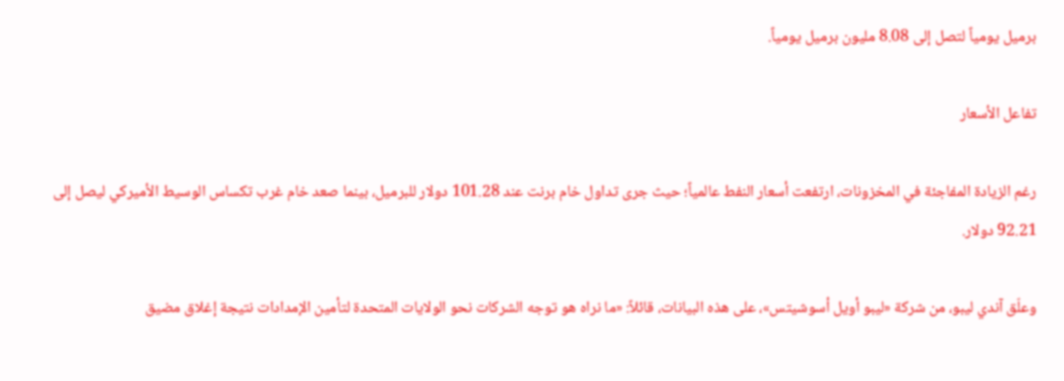برميل يومياً لتصل إلى 8.08 مليون برميل يومياً.

تفاعل الأسعار

رغم الزيادة المفاجئة في المخزونات، ارتفعت أسعار النفط عالمياً؛ حيث جرى تداول خام برنت عند 101.28 دولار للبرميل، بينما صعد خام غرب تكساس الوسيط الأميركي ليصل إلى 92.21 دولار.

وعلّق آندي ليبو، من شركة «ليبو أويل أسوشيتس»، على هذه البيانات، قائلاً: «ما نراه هو توجه الشركات نحو الولايات المتحدة لتأمين الإمدادات نتيجة إغلاق مضيق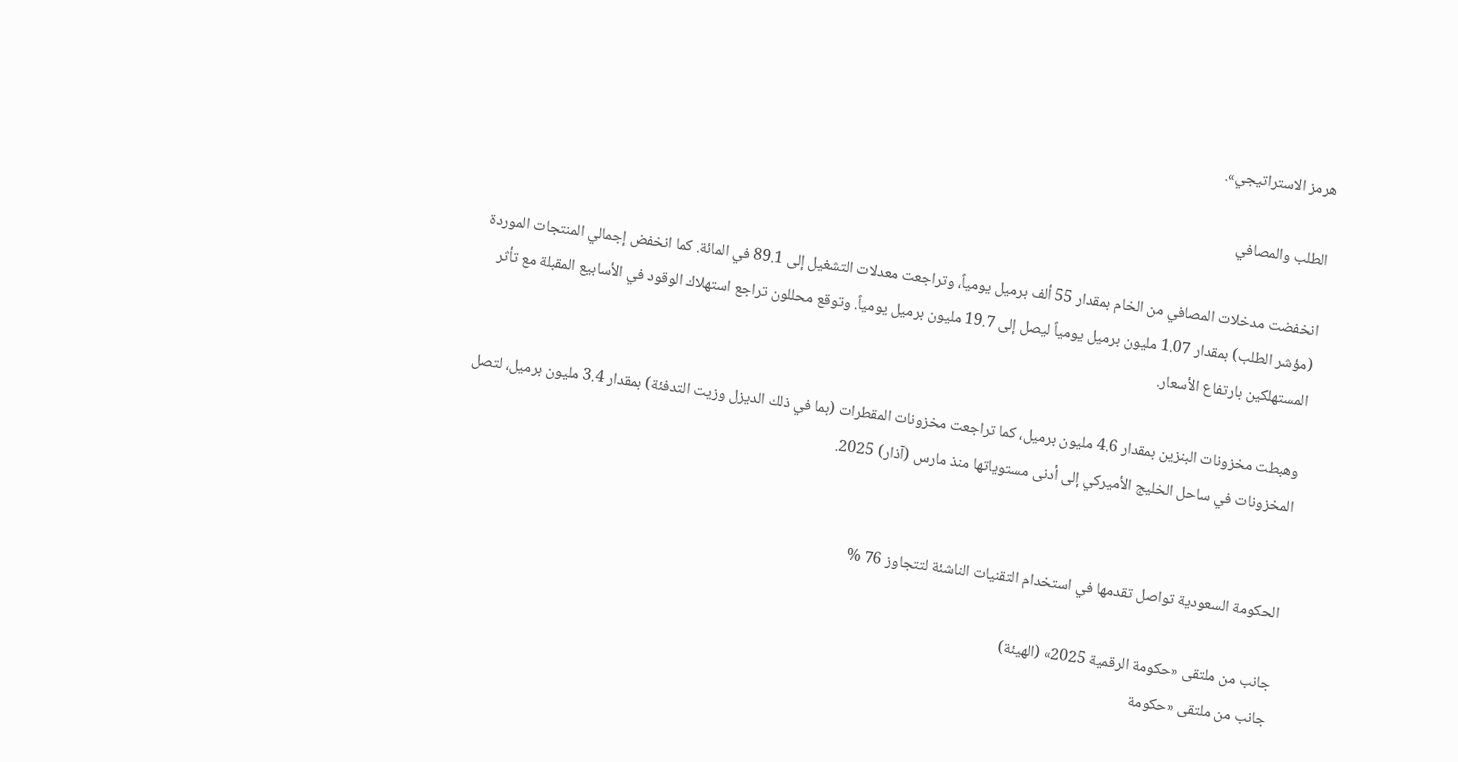هرمز الاستراتيجي».

الطلب والمصافي

انخفضت مدخلات المصافي من الخام بمقدار 55 ألف برميل يومياً، وتراجعت معدلات التشغيل إلى 89.1 في المائة. كما انخفض إجمالي المنتجات الموردة (مؤشر الطلب) بمقدار 1.07 مليون برميل يومياً ليصل إلى 19.7 مليون برميل يومياً. وتوقع محللون تراجع استهلاك الوقود في الأسابيع المقبلة مع تأثر المستهلكين بارتفاع الأسعار.

وهبطت مخزونات البنزين بمقدار 4.6 مليون برميل، كما تراجعت مخزونات المقطرات (بما في ذلك الديزل وزيت التدفئة) بمقدار 3.4 مليون برميل، لتصل المخزونات في ساحل الخليج الأميركي إلى أدنى مستوياتها منذ مارس (آذار) 2025.


الحكومة السعودية تواصل تقدمها في استخدام التقنيات الناشئة لتتجاوز 76 %

جانب من ملتقى «حكومة الرقمية 2025» (الهيئة)
جانب من ملتقى «حكومة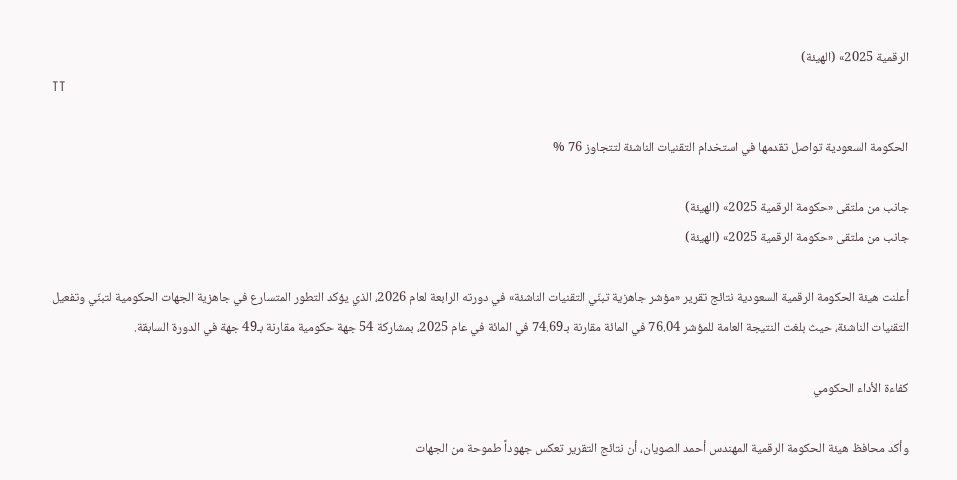الرقمية 2025» (الهيئة)
TT

الحكومة السعودية تواصل تقدمها في استخدام التقنيات الناشئة لتتجاوز 76 %

جانب من ملتقى «حكومة الرقمية 2025» (الهيئة)
جانب من ملتقى «حكومة الرقمية 2025» (الهيئة)

أعلنت هيئة الحكومة الرقمية السعودية نتائج تقرير «مؤشر جاهزية تبنّي التقنيات الناشئة» في دورته الرابعة لعام 2026، الذي يؤكد التطور المتسارع في جاهزية الجهات الحكومية لتبنّي وتفعيل التقنيات الناشئة، حيث بلغت النتيجة العامة للمؤشر 76.04 في المائة مقارنة بـ74.69 في المائة في عام 2025، بمشاركة 54 جهة حكومية مقارنة بـ49 جهة في الدورة السابقة.

كفاءة الأداء الحكومي

وأكد محافظ هيئة الحكومة الرقمية المهندس أحمد الصويان، أن نتائج التقرير تعكس جهوداً طموحة من الجهات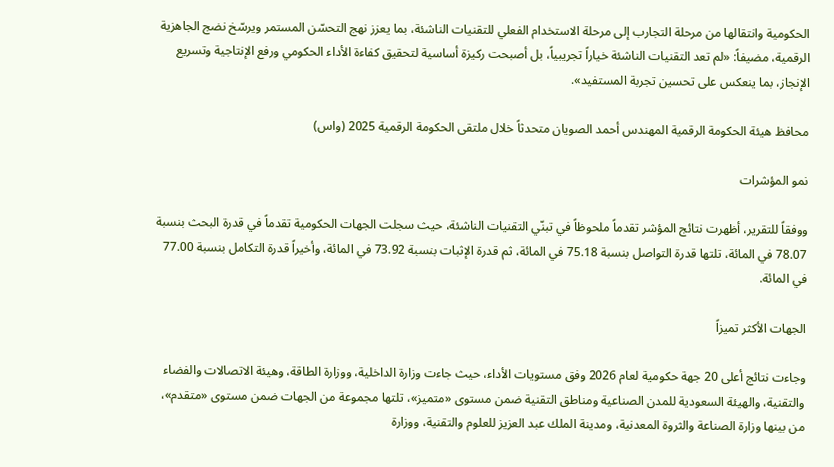الحكومية وانتقالها من مرحلة التجارب إلى مرحلة الاستخدام الفعلي للتقنيات الناشئة، بما يعزز نهج التحسّن المستمر ويرسّخ نضج الجاهزية الرقمية، مضيفاً: «لم تعد التقنيات الناشئة خياراً تجريبياً، بل أصبحت ركيزة أساسية لتحقيق كفاءة الأداء الحكومي ورفع الإنتاجية وتسريع الإنجاز، بما ينعكس على تحسين تجربة المستفيد».

محافظ هيئة الحكومة الرقمية المهندس أحمد الصويان متحدثاً خلال ملتقى الحكومة الرقمية 2025 (واس)

نمو المؤشرات

ووفقاً للتقرير، أظهرت نتائج المؤشر تقدماً ملحوظاً في تبنّي التقنيات الناشئة، حيث سجلت الجهات الحكومية تقدماً في قدرة البحث بنسبة 78.07 في المائة، تلتها قدرة التواصل بنسبة 75.18 في المائة، ثم قدرة الإثبات بنسبة 73.92 في المائة، وأخيراً قدرة التكامل بنسبة 77.00 في المائة.

الجهات الأكثر تميزاً

وجاءت نتائج أعلى 20 جهة حكومية لعام 2026 وفق مستويات الأداء، حيث جاءت وزارة الداخلية، ووزارة الطاقة، وهيئة الاتصالات والفضاء والتقنية، والهيئة السعودية للمدن الصناعية ومناطق التقنية ضمن مستوى «متميز»، تلتها مجموعة من الجهات ضمن مستوى «متقدم»، من بينها وزارة الصناعة والثروة المعدنية، ومدينة الملك عبد العزيز للعلوم والتقنية، ووزارة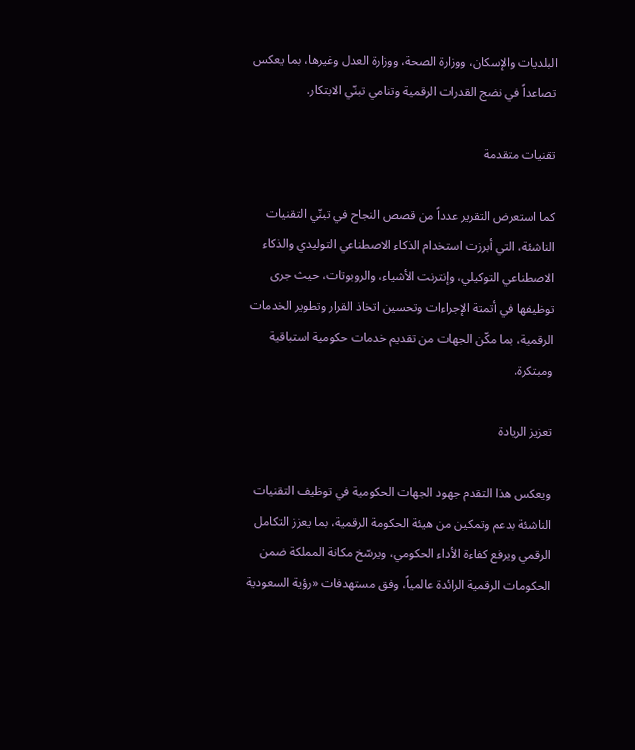البلديات والإسكان، ووزارة الصحة، ووزارة العدل وغيرها، بما يعكس تصاعداً في نضج القدرات الرقمية وتنامي تبنّي الابتكار.

تقنيات متقدمة

كما استعرض التقرير عدداً من قصص النجاح في تبنّي التقنيات الناشئة، التي أبرزت استخدام الذكاء الاصطناعي التوليدي والذكاء الاصطناعي التوكيلي، وإنترنت الأشياء، والروبوتات، حيث جرى توظيفها في أتمتة الإجراءات وتحسين اتخاذ القرار وتطوير الخدمات الرقمية، بما مكّن الجهات من تقديم خدمات حكومية استباقية ومبتكرة.

تعزيز الريادة

ويعكس هذا التقدم جهود الجهات الحكومية في توظيف التقنيات الناشئة بدعم وتمكين من هيئة الحكومة الرقمية، بما يعزز التكامل الرقمي ويرفع كفاءة الأداء الحكومي، ويرسّخ مكانة المملكة ضمن الحكومات الرقمية الرائدة عالمياً، وفق مستهدفات «رؤية السعودية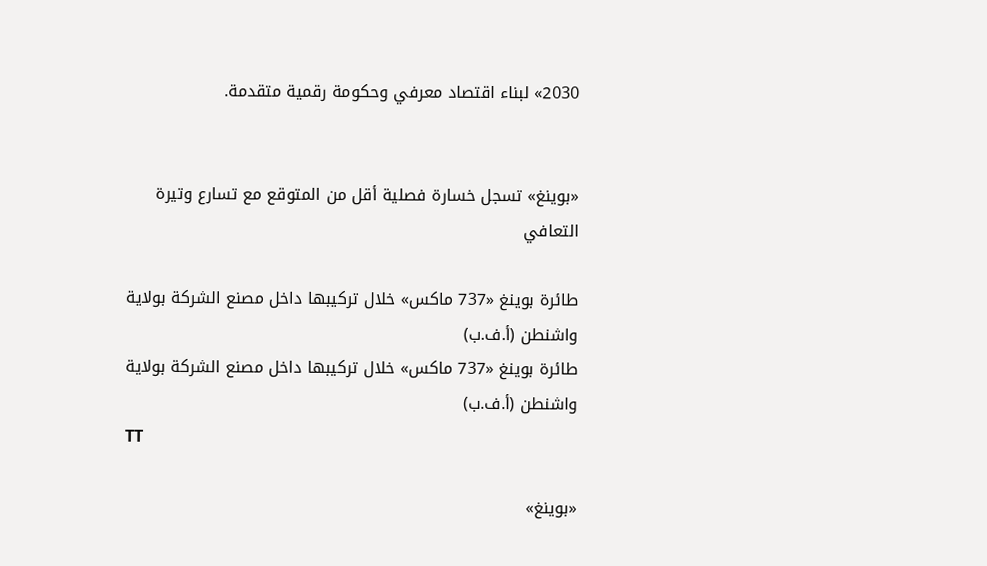2030» لبناء اقتصاد معرفي وحكومة رقمية متقدمة.


«بوينغ» تسجل خسارة فصلية أقل من المتوقع مع تسارع وتيرة التعافي

طائرة بوينغ «737 ماكس» خلال تركيبها داخل مصنع الشركة بولاية واشنطن (أ.ف.ب)
طائرة بوينغ «737 ماكس» خلال تركيبها داخل مصنع الشركة بولاية واشنطن (أ.ف.ب)
TT

«بوينغ»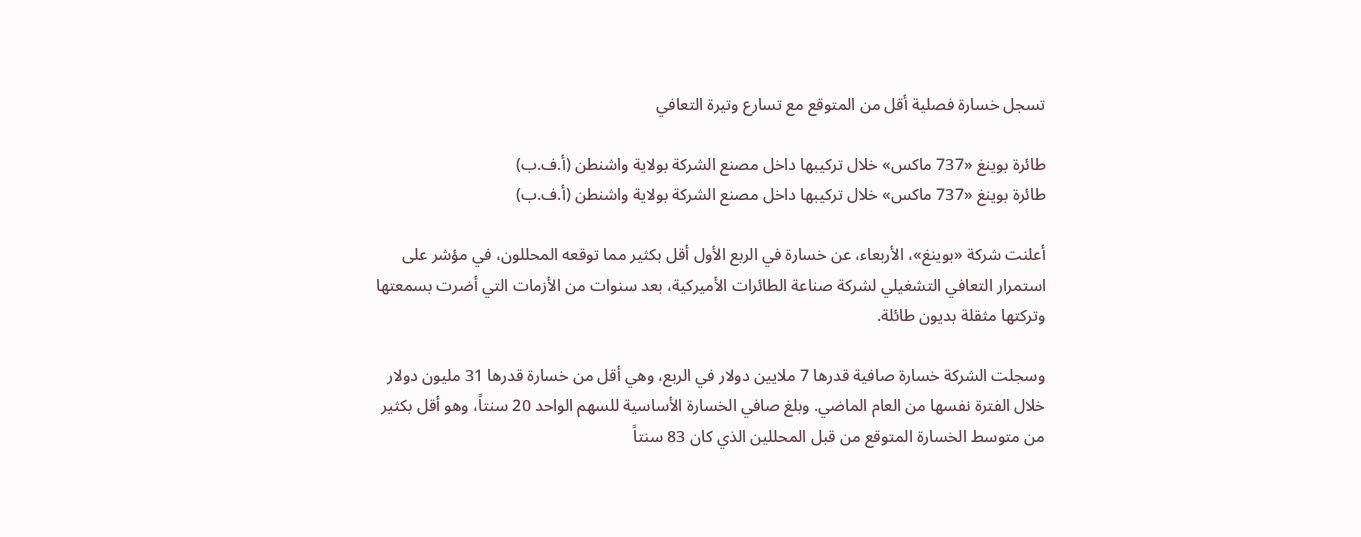تسجل خسارة فصلية أقل من المتوقع مع تسارع وتيرة التعافي

طائرة بوينغ «737 ماكس» خلال تركيبها داخل مصنع الشركة بولاية واشنطن (أ.ف.ب)
طائرة بوينغ «737 ماكس» خلال تركيبها داخل مصنع الشركة بولاية واشنطن (أ.ف.ب)

أعلنت شركة «بوينغ»، الأربعاء، عن خسارة في الربع الأول أقل بكثير مما توقعه المحللون، في مؤشر على استمرار التعافي التشغيلي لشركة صناعة الطائرات الأميركية، بعد سنوات من الأزمات التي أضرت بسمعتها وتركتها مثقلة بديون طائلة.

وسجلت الشركة خسارة صافية قدرها 7 ملايين دولار في الربع، وهي أقل من خسارة قدرها 31 مليون دولار خلال الفترة نفسها من العام الماضي. وبلغ صافي الخسارة الأساسية للسهم الواحد 20 سنتاً، وهو أقل بكثير من متوسط الخسارة المتوقع من قبل المحللين الذي كان 83 سنتاً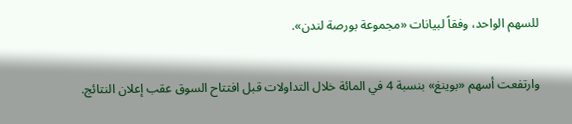للسهم الواحد، وفقاً لبيانات «مجموعة بورصة لندن».

وارتفعت أسهم «بوينغ» بنسبة 4 في المائة خلال التداولات قبل افتتاح السوق عقب إعلان النتائج.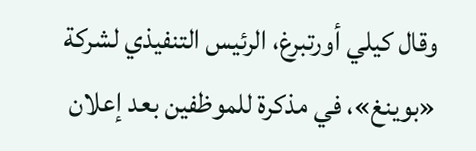وقال كيلي أورتبرغ، الرئيس التنفيذي لشركة «بوينغ»، في مذكرة للموظفين بعد إعلان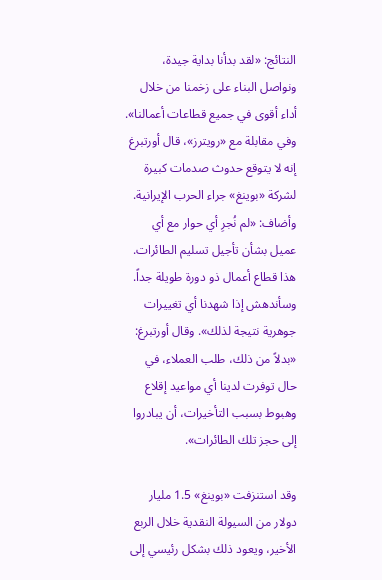النتائج: «لقد بدأنا بداية جيدة، ونواصل البناء على زخمنا من خلال أداء أقوى في جميع قطاعات أعمالنا». وفي مقابلة مع «رويترز»، قال أورتبرغ إنه لا يتوقع حدوث صدمات كبيرة لشركة «بوينغ» جراء الحرب الإيرانية. وأضاف: «لم نُجرِ أي حوار مع أي عميل بشأن تأجيل تسليم الطائرات. هذا قطاع أعمال ذو دورة طويلة جداً. وسأندهش إذا شهدنا أي تغييرات جوهرية نتيجة لذلك». وقال أورتبرغ: «بدلاً من ذلك، طلب العملاء، في حال توفرت لدينا أي مواعيد إقلاع وهبوط بسبب التأخيرات، أن يبادروا إلى حجز تلك الطائرات».

وقد استنزفت «بوينغ» 1.5 مليار دولار من السيولة النقدية خلال الربع الأخير، ويعود ذلك بشكل رئيسي إلى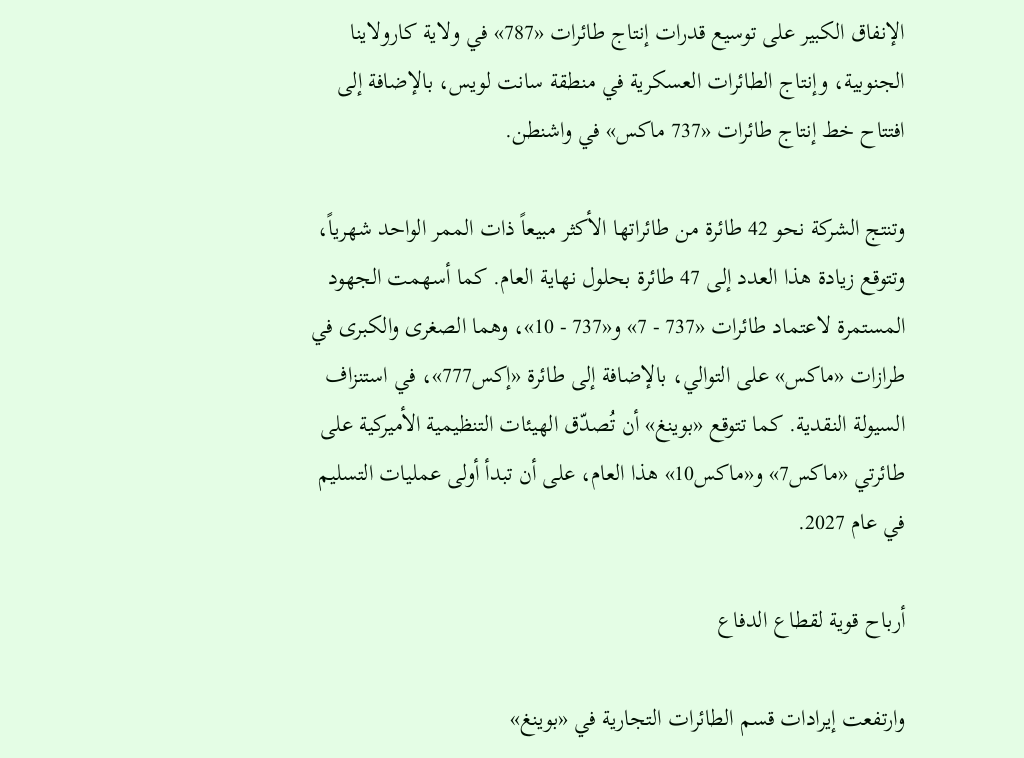الإنفاق الكبير على توسيع قدرات إنتاج طائرات «787» في ولاية كارولاينا الجنوبية، وإنتاج الطائرات العسكرية في منطقة سانت لويس، بالإضافة إلى افتتاح خط إنتاج طائرات «737 ماكس» في واشنطن.

وتنتج الشركة نحو 42 طائرة من طائراتها الأكثر مبيعاً ذات الممر الواحد شهرياً، وتتوقع زيادة هذا العدد إلى 47 طائرة بحلول نهاية العام. كما أسهمت الجهود المستمرة لاعتماد طائرات «737 - 7» و«737 - 10»، وهما الصغرى والكبرى في طرازات «ماكس» على التوالي، بالإضافة إلى طائرة «إكس777»، في استنزاف السيولة النقدية. كما تتوقع «بوينغ» أن تُصدّق الهيئات التنظيمية الأميركية على طائرتي «ماكس7» و«ماكس10» هذا العام، على أن تبدأ أولى عمليات التسليم في عام 2027.

أرباح قوية لقطاع الدفاع

وارتفعت إيرادات قسم الطائرات التجارية في «بوينغ»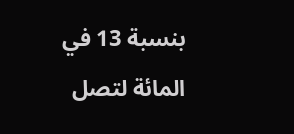بنسبة 13 في المائة لتصل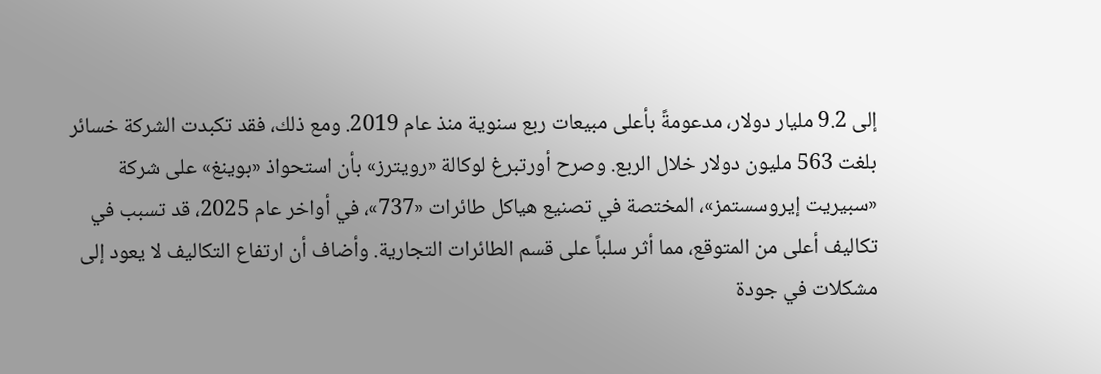إلى 9.2 مليار دولار، مدعومةً بأعلى مبيعات ربع سنوية منذ عام 2019. ومع ذلك، فقد تكبدت الشركة خسائر بلغت 563 مليون دولار خلال الربع. وصرح أورتبرغ لوكالة «رويترز» بأن استحواذ «بوينغ» على شركة «سبيريت إيروسستمز»، المختصة في تصنيع هياكل طائرات «737»، في أواخر عام 2025، قد تسبب في تكاليف أعلى من المتوقع، مما أثر سلباً على قسم الطائرات التجارية. وأضاف أن ارتفاع التكاليف لا يعود إلى مشكلات في جودة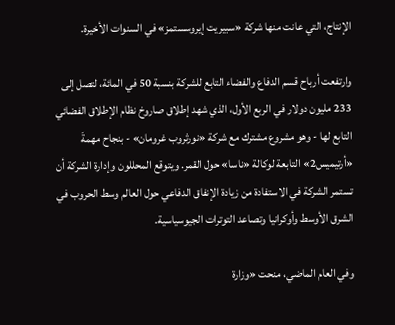الإنتاج، التي عانت منها شركة «سبيريت إيروسستمز» في السنوات الأخيرة.

وارتفعت أرباح قسم الدفاع والفضاء التابع للشركة بنسبة 50 في المائة، لتصل إلى 233 مليون دولار في الربع الأول، الذي شهد إطلاق صاروخ نظام الإطلاق الفضائي التابع لها - وهو مشروع مشترك مع شركة «نورثروب غرومان» - بنجاح مهمةَ «أرتيميس2» التابعة لوكالة «ناسا» حول القمر. ويتوقع المحللون وإدارة الشركة أن تستمر الشركة في الاستفادة من زيادة الإنفاق الدفاعي حول العالم وسط الحروب في الشرق الأوسط وأوكرانيا وتصاعد التوترات الجيوسياسية.

وفي العام الماضي، منحت «وزارة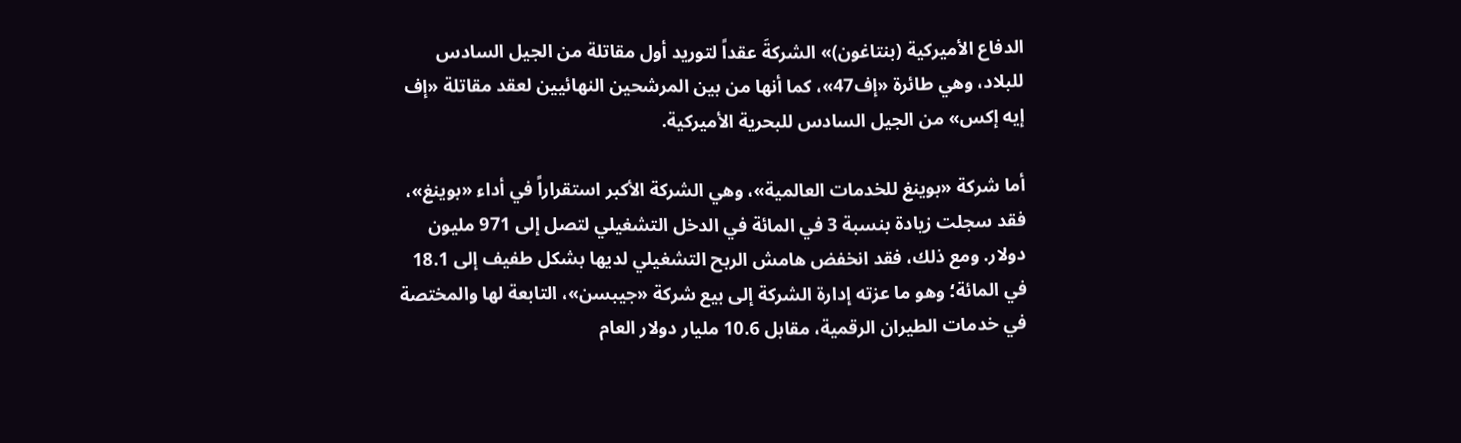الدفاع الأميركية (بنتاغون)» الشركةَ عقداً لتوريد أول مقاتلة من الجيل السادس للبلاد، وهي طائرة «إف47»، كما أنها من بين المرشحين النهائيين لعقد مقاتلة «إف إيه إكس» من الجيل السادس للبحرية الأميركية.

أما شركة «بوينغ للخدمات العالمية»، وهي الشركة الأكبر استقراراً في أداء «بوينغ»، فقد سجلت زيادة بنسبة 3 في المائة في الدخل التشغيلي لتصل إلى 971 مليون دولار. ومع ذلك، فقد انخفض هامش الربح التشغيلي لديها بشكل طفيف إلى 18.1 في المائة؛ وهو ما عزته إدارة الشركة إلى بيع شركة «جيبسن»، التابعة لها والمختصة في خدمات الطيران الرقمية، مقابل 10.6 مليار دولار العام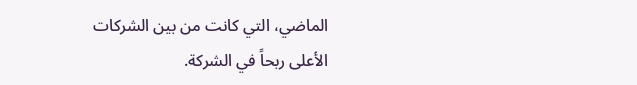الماضي، التي كانت من بين الشركات الأعلى ربحاً في الشركة.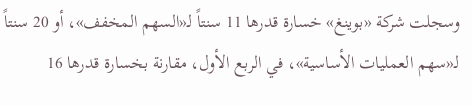وسجلت شركة «بوينغ» خسارة قدرها 11 سنتاً لـ«السهم المخفف»، أو 20 سنتاً لـ«سهم العمليات الأساسية»، في الربع الأول، مقارنة بخسارة قدرها 16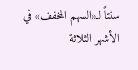سنتاً لـ«السهم المخفف» في الأشهر الثلاثة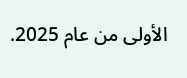الأولى من عام 2025.